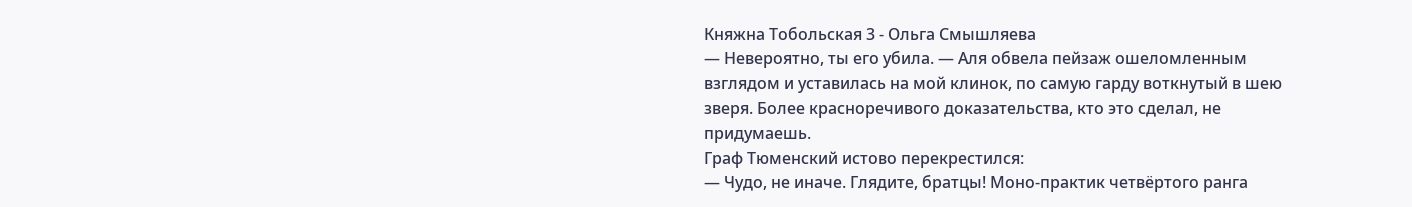Княжна Тобольская 3 - Ольга Смышляева
— Невероятно, ты его убила. — Аля обвела пейзаж ошеломленным взглядом и уставилась на мой клинок, по самую гарду воткнутый в шею зверя. Более красноречивого доказательства, кто это сделал, не придумаешь.
Граф Тюменский истово перекрестился:
— Чудо, не иначе. Глядите, братцы! Моно-практик четвёртого ранга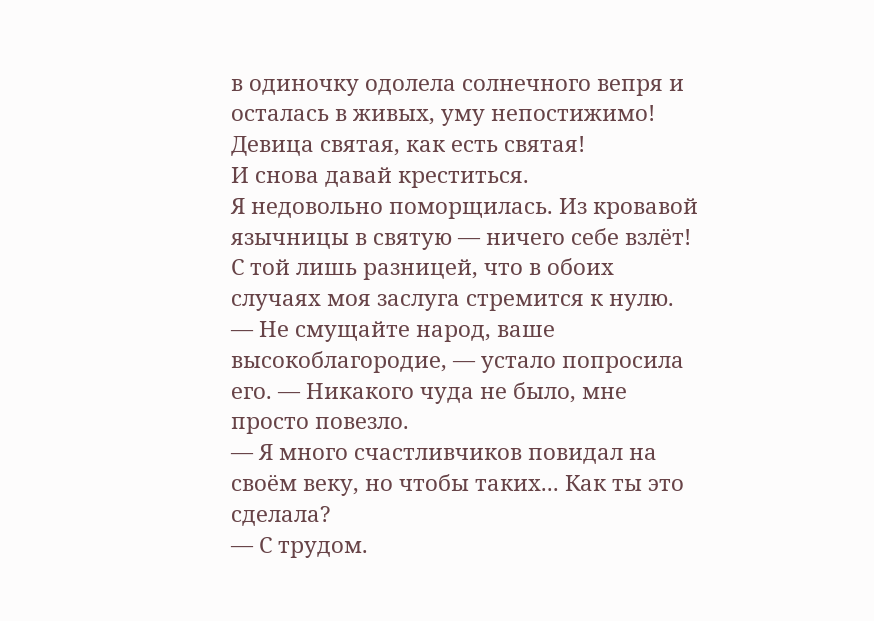в одиночку одолела солнечного вепря и осталась в живых, уму непостижимо! Девица святая, как есть святая!
И снова давай креститься.
Я недовольно поморщилась. Из кровавой язычницы в святую — ничего себе взлёт! С той лишь разницей, что в обоих случаях моя заслуга стремится к нулю.
— Не смущайте народ, ваше высокоблагородие, — устало попросила его. — Никакого чуда не было, мне просто повезло.
— Я много счастливчиков повидал на своём веку, но чтобы таких... Как ты это сделала?
— С трудом.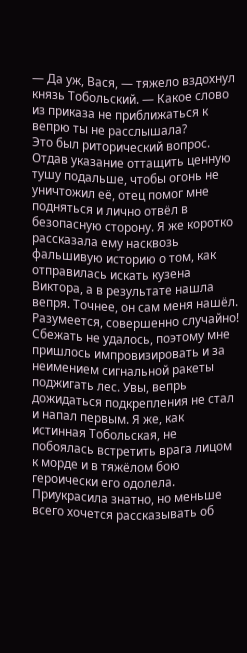— Да уж, Вася, — тяжело вздохнул князь Тобольский. — Какое слово из приказа не приближаться к вепрю ты не расслышала?
Это был риторический вопрос. Отдав указание оттащить ценную тушу подальше, чтобы огонь не уничтожил её, отец помог мне подняться и лично отвёл в безопасную сторону. Я же коротко рассказала ему насквозь фальшивую историю о том, как отправилась искать кузена Виктора, а в результате нашла вепря. Точнее, он сам меня нашёл. Разумеется, совершенно случайно! Сбежать не удалось, поэтому мне пришлось импровизировать и за неимением сигнальной ракеты поджигать лес. Увы, вепрь дожидаться подкрепления не стал и напал первым. Я же, как истинная Тобольская, не побоялась встретить врага лицом к морде и в тяжёлом бою героически его одолела. Приукрасила знатно, но меньше всего хочется рассказывать об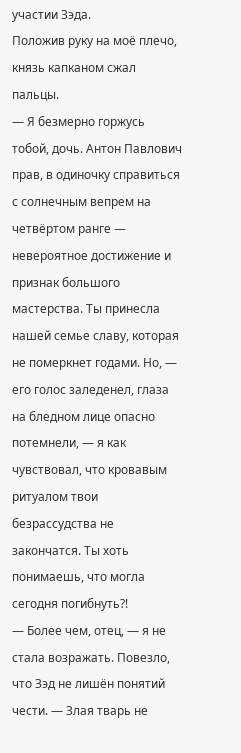участии Зэда.
Положив руку на моё плечо, князь капканом сжал пальцы.
— Я безмерно горжусь тобой, дочь. Антон Павлович прав, в одиночку справиться с солнечным вепрем на четвёртом ранге — невероятное достижение и признак большого мастерства. Ты принесла нашей семье славу, которая не померкнет годами. Но, — его голос заледенел, глаза на бледном лице опасно потемнели, — я как чувствовал, что кровавым ритуалом твои безрассудства не закончатся. Ты хоть понимаешь, что могла сегодня погибнуть?!
— Более чем, отец, — я не стала возражать. Повезло, что Зэд не лишён понятий чести. — Злая тварь не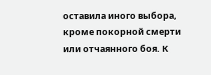оставила иного выбора, кроме покорной смерти или отчаянного боя. К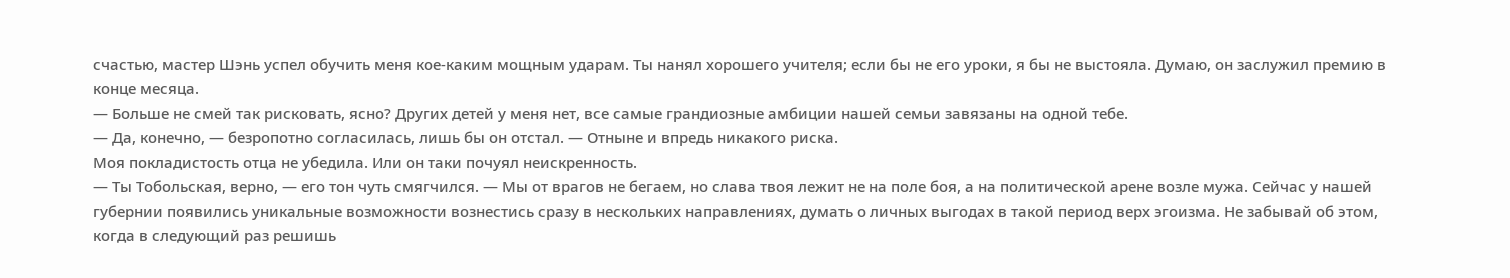счастью, мастер Шэнь успел обучить меня кое-каким мощным ударам. Ты нанял хорошего учителя; если бы не его уроки, я бы не выстояла. Думаю, он заслужил премию в конце месяца.
— Больше не смей так рисковать, ясно? Других детей у меня нет, все самые грандиозные амбиции нашей семьи завязаны на одной тебе.
— Да, конечно, — безропотно согласилась, лишь бы он отстал. — Отныне и впредь никакого риска.
Моя покладистость отца не убедила. Или он таки почуял неискренность.
— Ты Тобольская, верно, — его тон чуть смягчился. — Мы от врагов не бегаем, но слава твоя лежит не на поле боя, а на политической арене возле мужа. Сейчас у нашей губернии появились уникальные возможности вознестись сразу в нескольких направлениях, думать о личных выгодах в такой период верх эгоизма. Не забывай об этом, когда в следующий раз решишь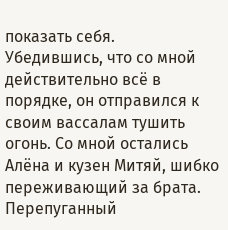показать себя.
Убедившись, что со мной действительно всё в порядке, он отправился к своим вассалам тушить огонь. Со мной остались Алёна и кузен Митяй, шибко переживающий за брата. Перепуганный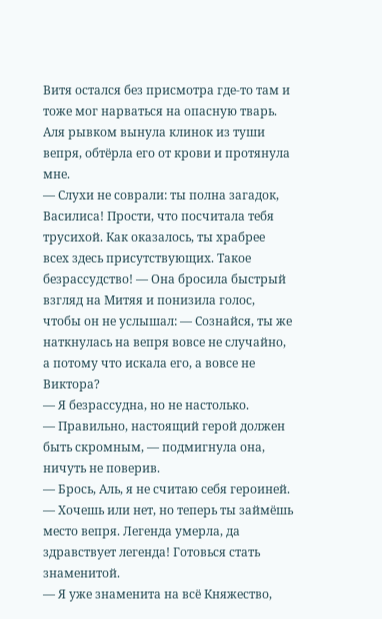Витя остался без присмотра где-то там и тоже мог нарваться на опасную тварь.
Аля рывком вынула клинок из туши вепря, обтёрла его от крови и протянула мне.
— Слухи не соврали: ты полна загадок, Василиса! Прости, что посчитала тебя трусихой. Как оказалось, ты храбрее всех здесь присутствующих. Такое безрассудство! — Она бросила быстрый взгляд на Митяя и понизила голос, чтобы он не услышал: — Сознайся, ты же наткнулась на вепря вовсе не случайно, а потому что искала его, а вовсе не Виктора?
— Я безрассудна, но не настолько.
— Правильно, настоящий герой должен быть скромным, — подмигнула она, ничуть не поверив.
— Брось, Аль, я не считаю себя героиней.
— Хочешь или нет, но теперь ты займёшь место вепря. Легенда умерла, да здравствует легенда! Готовься стать знаменитой.
— Я уже знаменита на всё Княжество,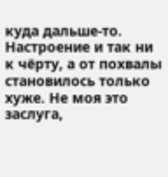куда дальше-то.
Настроение и так ни к чёрту, а от похвалы становилось только хуже. Не моя это заслуга,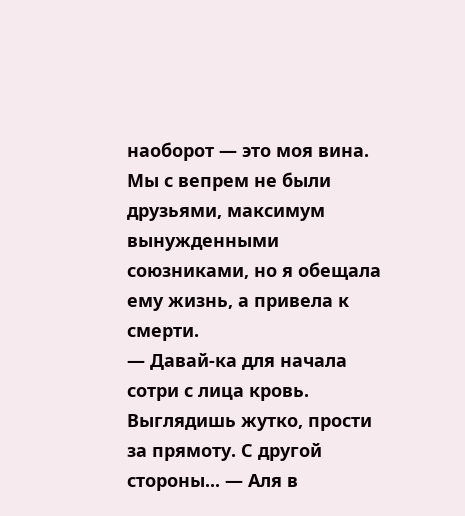наоборот — это моя вина. Мы с вепрем не были друзьями, максимум вынужденными союзниками, но я обещала ему жизнь, а привела к смерти.
— Давай-ка для начала сотри с лица кровь. Выглядишь жутко, прости за прямоту. С другой стороны... — Аля в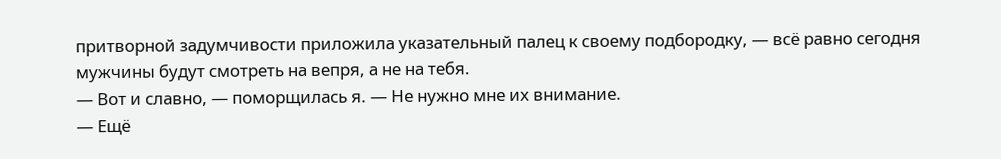притворной задумчивости приложила указательный палец к своему подбородку, — всё равно сегодня мужчины будут смотреть на вепря, а не на тебя.
— Вот и славно, — поморщилась я. — Не нужно мне их внимание.
— Ещё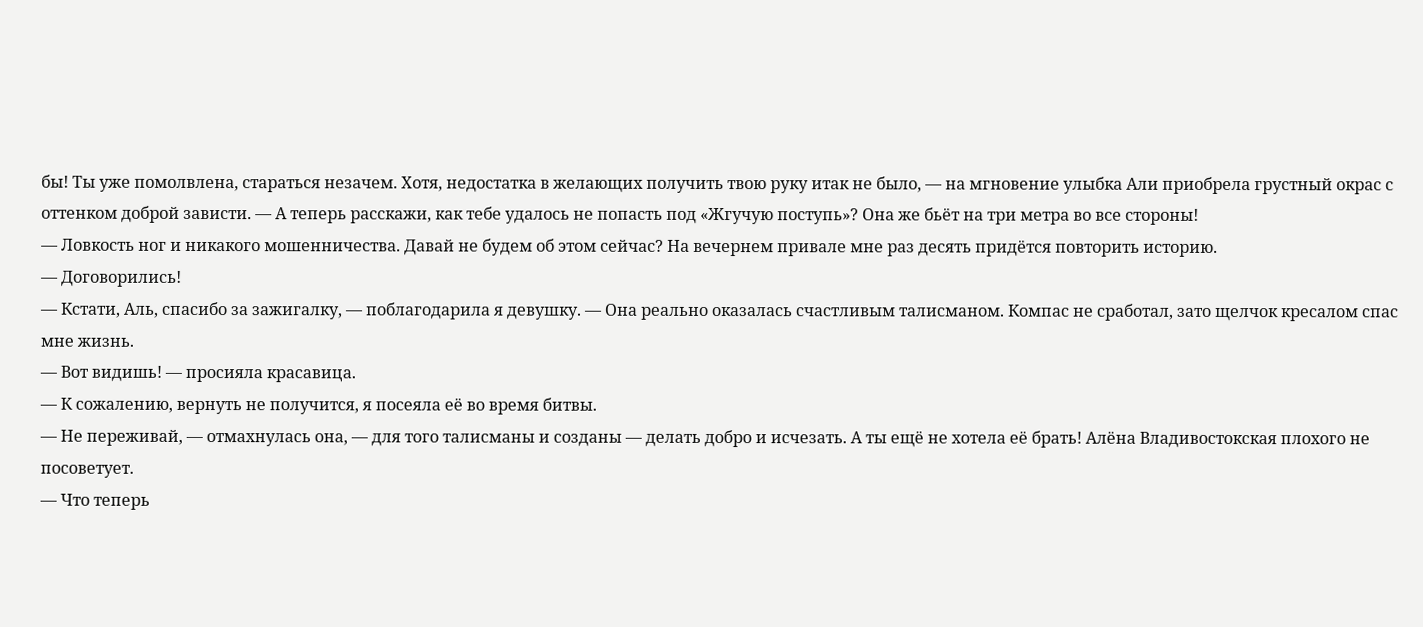бы! Ты уже помолвлена, стараться незачем. Хотя, недостатка в желающих получить твою руку итак не было, — на мгновение улыбка Али приобрела грустный окрас с оттенком доброй зависти. — А теперь расскажи, как тебе удалось не попасть под «Жгучую поступь»? Она же бьёт на три метра во все стороны!
— Ловкость ног и никакого мошенничества. Давай не будем об этом сейчас? На вечернем привале мне раз десять придётся повторить историю.
— Договорились!
— Кстати, Аль, спасибо за зажигалку, — поблагодарила я девушку. — Она реально оказалась счастливым талисманом. Компас не сработал, зато щелчок кресалом спас мне жизнь.
— Вот видишь! — просияла красавица.
— К сожалению, вернуть не получится, я посеяла её во время битвы.
— Не переживай, — отмахнулась она, — для того талисманы и созданы — делать добро и исчезать. А ты ещё не хотела её брать! Алёна Владивостокская плохого не посоветует.
— Что теперь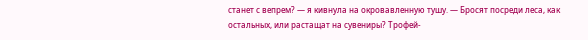станет с вепрем? — я кивнула на окровавленную тушу. — Бросят посреди леса, как остальных, или растащат на сувениры? Трофей-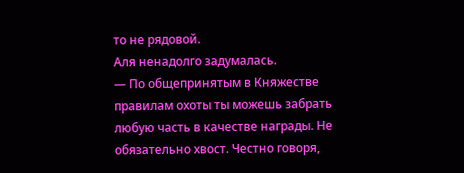то не рядовой.
Аля ненадолго задумалась.
— По общепринятым в Княжестве правилам охоты ты можешь забрать любую часть в качестве награды. Не обязательно хвост. Честно говоря,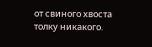от свиного хвоста толку никакого.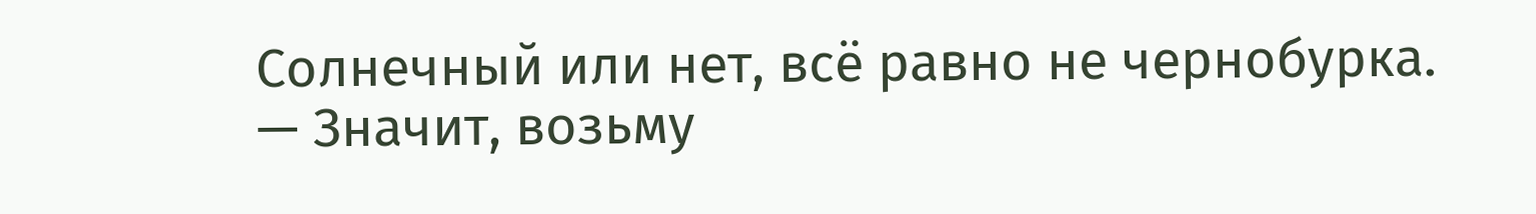Солнечный или нет, всё равно не чернобурка.
— Значит, возьму